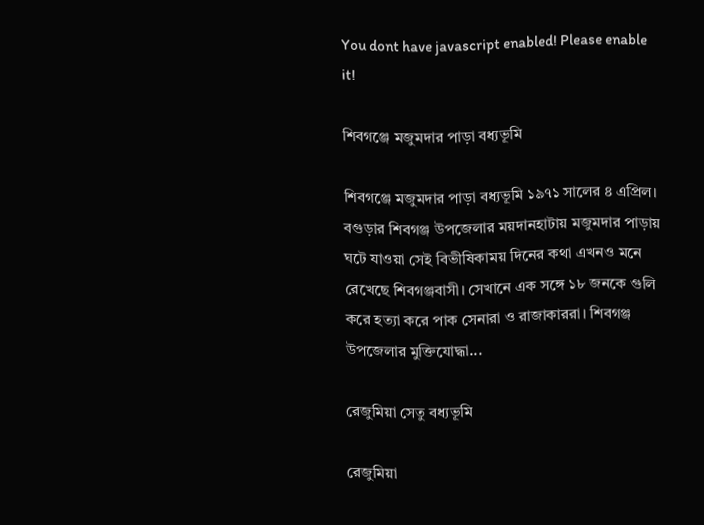You dont have javascript enabled! Please enable it!

শিবগঞ্জে মজুমদার পাড়া বধ্যভূমি

শিবগঞ্জে মজুমদার পাড়া বধ্যভূমি ১৯৭১ সালের ৪ এপ্রিল। বগুড়ার শিবগঞ্জ উপজেলার ময়দানহাটায় মজুমদার পাড়ায় ঘটে যাওয়া সেই বিভীষিকাময় দিনের কথা এখনও মনে রেখেছে শিবগঞ্জবাসী। সেখানে এক সঙ্গে ১৮ জনকে গুলি করে হত্যা করে পাক সেনারা ও রাজাকাররা। শিবগঞ্জ উপজেলার মুক্তিযোদ্ধা...

রেজুমিয়া সেতু বধ্যভূমি

রেজুমিয়া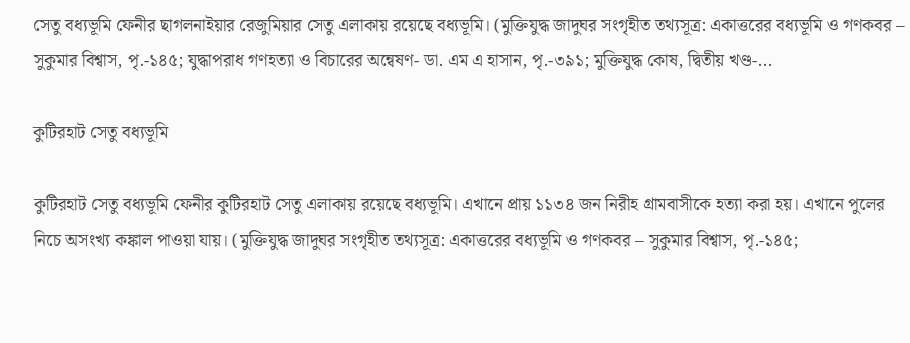সেতু বধ্যভূমি ফেনীর ছাগলনাইয়ার রেজুমিয়ার সেতু এলাকায় রয়েছে বধ্যভূমি। (মুক্তিযুদ্ধ জাদুঘর সংগৃহীত তথ্যসূত্র: একাত্তরের বধ্যভূমি ও গণকবর – সুকুমার বিশ্বাস, পৃ.-১৪৫; যুদ্ধাপরাধ গণহত্যা ও বিচারের অন্বেষণ- ডা. এম এ হাসান, পৃ.-৩৯১; মুক্তিযুদ্ধ কোষ, দ্বিতীয় খণ্ড-...

কুটিরহাট সেতু বধ্যভূমি

কুটিরহাট সেতু বধ্যভূমি ফেনীর কুটিরহাট সেতু এলাকায় রয়েছে বধ্যভূমি। এখানে প্রায় ১১৩৪ জন নিরীহ গ্রামবাসীকে হত্যা করা হয়। এখানে পুলের নিচে অসংখ্য কঙ্কাল পাওয়া যায়। (মুক্তিযুদ্ধ জাদুঘর সংগৃহীত তথ্যসূত্র: একাত্তরের বধ্যভূমি ও গণকবর – সুকুমার বিশ্বাস, পৃ.-১৪৫;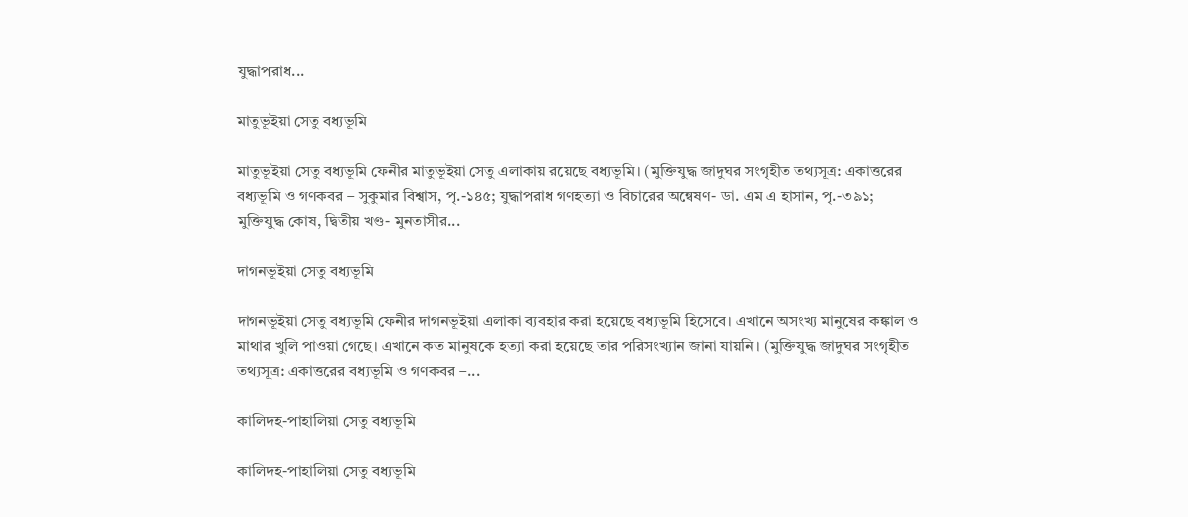যুদ্ধাপরাধ...

মাতুভূইয়া সেতু বধ্যভূমি

মাতুভূইয়া সেতু বধ্যভূমি ফেনীর মাতুভূইয়া সেতু এলাকায় রয়েছে বধ্যভূমি। (মুক্তিযুদ্ধ জাদুঘর সংগৃহীত তথ্যসূত্র: একাত্তরের বধ্যভূমি ও গণকবর – সুকুমার বিশ্বাস, পৃ.-১৪৫; যুদ্ধাপরাধ গণহত্যা ও বিচারের অন্বেষণ- ডা. এম এ হাসান, পৃ.-৩৯১; মুক্তিযুদ্ধ কোষ, দ্বিতীয় খণ্ড- মুনতাসীর...

দাগনভূইয়া সেতু বধ্যভূমি

দাগনভূইয়া সেতু বধ্যভূমি ফেনীর দাগনভূইয়া এলাকা ব্যবহার করা হয়েছে বধ্যভূমি হিসেবে। এখানে অসংখ্য মানুষের কঙ্কাল ও মাথার খুলি পাওয়া গেছে। এখানে কত মানুষকে হত্যা করা হয়েছে তার পরিসংখ্যান জানা যায়নি। (মুক্তিযুদ্ধ জাদুঘর সংগৃহীত তথ্যসূত্র: একাত্তরের বধ্যভূমি ও গণকবর –...

কালিদহ-পাহালিয়া সেতু বধ্যভূমি

কালিদহ-পাহালিয়া সেতু বধ্যভূমি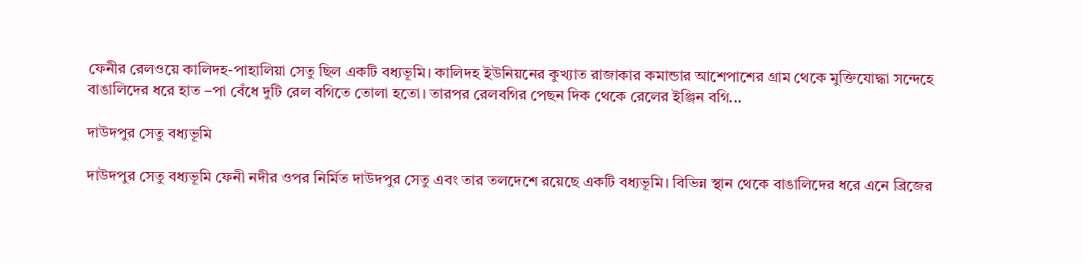ফেনীর রেলওয়ে কালিদহ-পাহালিয়া সেতু ছিল একটি বধ্যভূমি। কালিদহ ইউনিয়নের কুখ্যাত রাজাকার কমান্ডার আশেপাশের গ্রাম থেকে মুক্তিযোদ্ধা সন্দেহে বাঙালিদের ধরে হাত –পা বেঁধে দুটি রেল বগিতে তোলা হতো। তারপর রেলবগির পেছন দিক থেকে রেলের ইঞ্জিন বগি...

দাউদপুর সেতু বধ্যভূমি

দাউদপুর সেতু বধ্যভূমি ফেনী নদীর ওপর নির্মিত দাউদপুর সেতু এবং তার তলদেশে রয়েছে একটি বধ্যভূমি। বিভিন্ন স্থান থেকে বাঙালিদের ধরে এনে ব্রিজের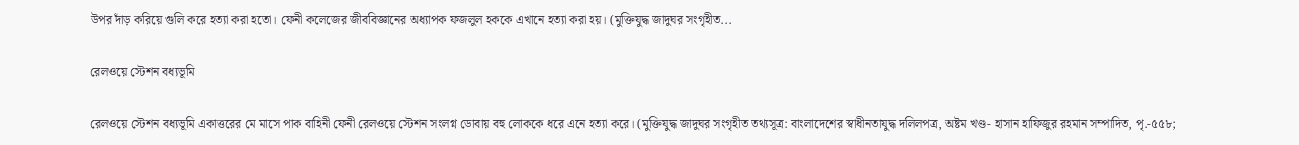উপর দাঁড় করিয়ে গুলি করে হত্যা করা হতো। ফেনী কলেজের জীববিজ্ঞানের অধ্যাপক ফজলুল হককে এখানে হত্যা করা হয়। (মুক্তিযুদ্ধ জাদুঘর সংগৃহীত...

রেলওয়ে স্টেশন বধ্যভূমি

রেলওয়ে স্টেশন বধ্যভূমি একাত্তরের মে মাসে পাক বাহিনী ফেনী রেলওয়ে স্টেশন সংলগ্ন ডোবায় বহু লোককে ধরে এনে হত্যা করে। (মুক্তিযুদ্ধ জাদুঘর সংগৃহীত তথ্যসূত্র: বাংলাদেশের স্বাধীনতাযুদ্ধ দলিলপত্র, অষ্টম খণ্ড- হাসান হাফিজুর রহমান সম্পাদিত, পৃ.-৫৫৮;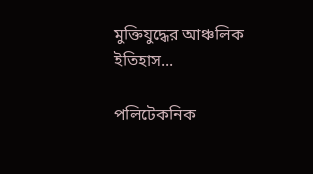মুক্তিযুদ্ধের আঞ্চলিক ইতিহাস...

পলিটেকনিক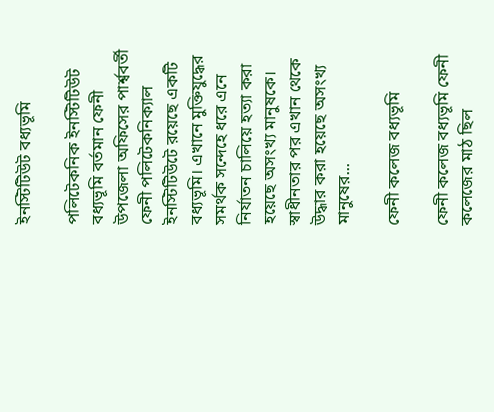ইনস্টিটিউট বধ্যভূমি

পলিটেকনিক ইনস্টিটিউট বধ্যভূমি বর্তমান ফেনী উপজেলা অফিসের পার্শ্ববর্তী ফেনী পলিটেকনিক্যাল ইনস্টিটিউটে রয়েছে একটি বধ্যভূমি। এখানে মুক্তিযুদ্ধের সমর্থক সন্দেহে ধরে এনে নির্যাতন চালিয়ে হত্যা করা হয়েছে অসংখ্য মানুষকে। স্বাধীনতার পর এখান থেকে উদ্ধার করা হয়েছে অসংখ্য মানুষের...

ফেনী কলেজ বধ্যভূমি

ফেনী কলেজ বধ্যভূমি ফেনী কলেজের মাঠ ছিল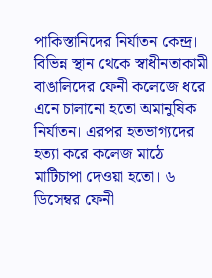পাকিস্তানিদের নির্যাতন কেন্দ্র। বিভিন্ন স্থান থেকে স্বাধীনতাকামী বাঙালিদের ফেনী কলেজে ধরে এনে চালানো হতো অমানুষিক নির্যাতন। এরপর হতভাগ্যদের হত্যা করে কলেজ মাঠে মাটিচাপা দেওয়া হতো। ৬ ডিসেম্বর ফেনী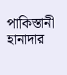পাকিস্তানী হানাদার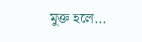মুক্ত হলে...